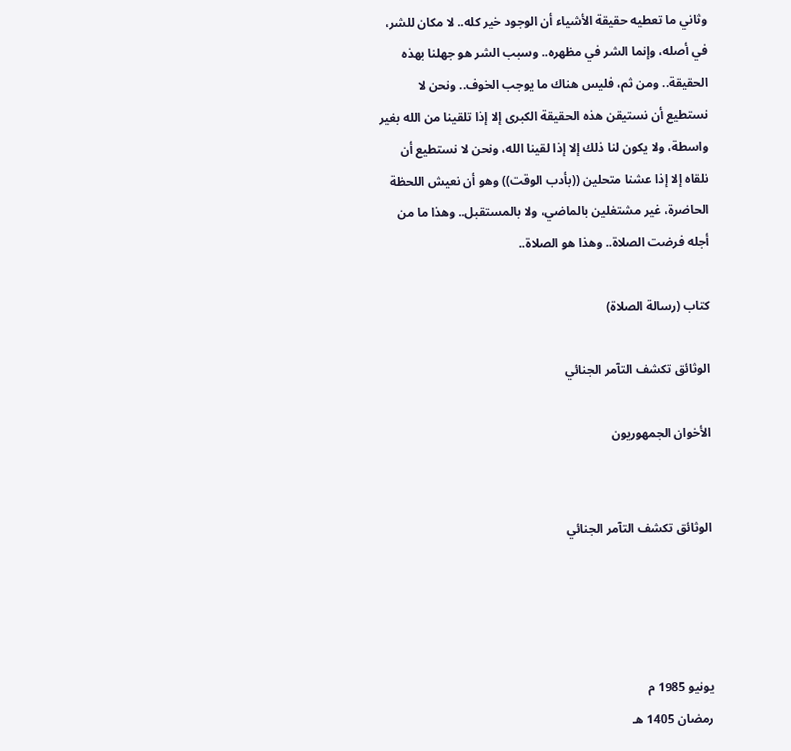وثاني ما تعطيه حقيقة الأشياء أن الوجود خير كله.. لا مكان للشر، في أصله، وإنما الشر في مظهره.. وسبب الشر هو جهلنا بهذه الحقيقة.. ومن ثم، فليس هناك ما يوجب الخوف.. ونحن لا نستطيع أن نستيقن هذه الحقيقة الكبرى إلا إذا تلقينا من الله بغير واسطة، ولا يكون لنا ذلك إلا إذا لقينا الله، ونحن لا نستطيع أن نلقاه إلا إذا عشنا متحلين ((بأدب الوقت)) وهو أن نعيش اللحظة الحاضرة، غير مشتغلين بالماضي، ولا بالمستقبل.. وهذا ما من أجله فرضت الصلاة.. وهذا هو الصلاة..

كتاب (رسالة الصلاة)

الوثائق تكشف التآمر الجنائي

الأخوان الجمهوريون


الوثائق تكشف التآمر الجنائي




يونيو 1985 م
رمضان 1405 هـ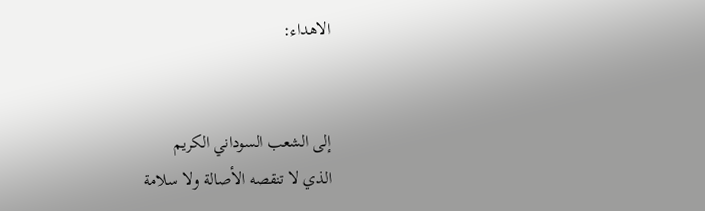الاهداء:


إلى الشعب السوداني الكريم
الذي لا تنقصه الأصالة ولا سلامة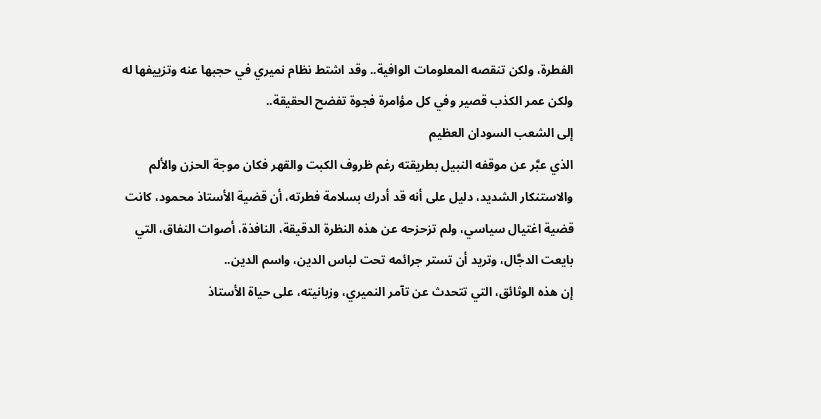الفطرة، ولكن تنقصه المعلومات الوافية.. وقد اشتط نظام نميري في حجبها عنه وتزييفها له ولكن عمر الكذب قصير وفي كل مؤامرة فجوة تفضح الحقيقة..
إلى الشعب السودان العظيم
الذي عبَّر عن موقفه النبيل بطريقته رغم ظروف الكبت والقهر فكان موجة الحزن والألم والاستنكار الشديد، دليل على أنه قد أدرك بسلامة فطرته، أن قضية الأستاذ محمود، كانت قضية اغتيال سياسي، ولم تزحزحه عن هذه النظرة الدقيقة، النافذة، أصوات النفاق، التي بايعت الدجَّال، وتريد أن تستر جرائمه تحت لباس الدين، واسم الدين..
إن هذه الوثائق، التي تتحدث عن تآمر النميري، وزبانيته، على حياة الأستاذ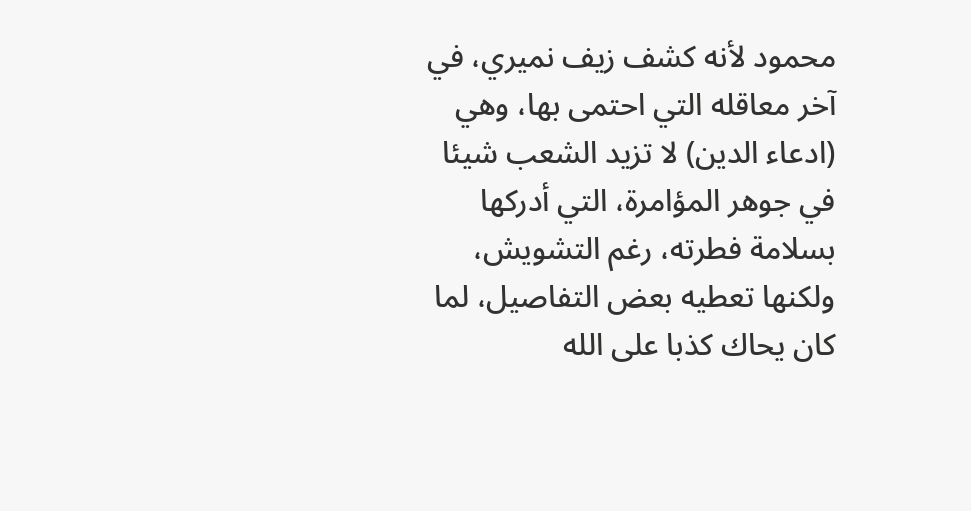محمود لأنه كشف زيف نميري، في آخر معاقله التي احتمى بها، وهي (ادعاء الدين) لا تزيد الشعب شيئا في جوهر المؤامرة، التي أدركها بسلامة فطرته، رغم التشويش، ولكنها تعطيه بعض التفاصيل، لما كان يحاك كذبا على الله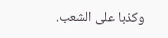وكذبا على الشعب.